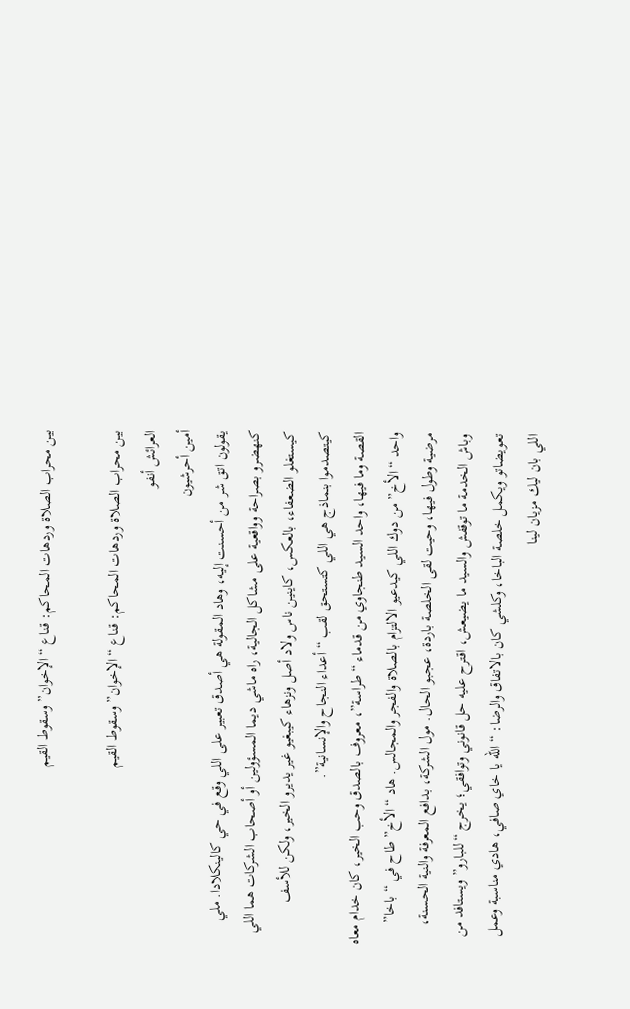بين محراب الصلاة وردهات المحاكم: قناع “الإخوان” وسقوط القيم

بين محراب الصلاة وردهات المحاكم: قناع “الإخوان” وسقوط القيم
العرائش أنفو
أمين أحرشيون
يقولون اتق شر من أحسنت إليه، وهاد المقولة هي أصدق تعبير على اللي وقع في حي كالينكلادا. ملي كنهضرو بصراحة وواقعية على مشاكل الجالية، راه ماشي ديما المسؤولين أو أصحاب الشركات هما اللي كيستغلو الضعفاء، بالعكس، كاينين ناس ولاد أصل ونزهاء كيبغيو غير يديرو الخير، ولكن للأسف كيتصدموا بنماذج هي اللي كتستحق لقب “أعداء النجاح والإنسانية”.
القصة وما فيها، واحد السيد طنجاوي من قدماء “طراسة”، معروف بالصدق وحب الخير، كان خدام معاه واحد “الأخ” من دوك اللي كيدعيو الالتزام بالصلاة والفجر والمجالس. هاد “الأخ” طاح في “باخا” مرضية وطول فيها، وحيت لقى الخلصة باردة، عجبو الحال. مول الشركة، بدافع المعرفة والنية الحسنة، وباش الخدمة ما توقفش والسيد ما يضيعش، اقترح عليه حل قانوني وتوافقي؛ يخرج “للبارو” ويستافد من تعويضاتو ويكمل خلصة الباخا، وكلشي كان بالاتفاق والرضا: “الله يا خاي صافي، هادي مناسبة وعمل اللي بان ليك مزيان لينا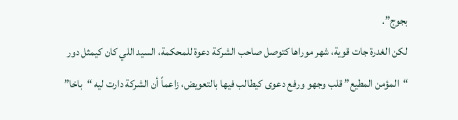بجوج”.
لكن الغدرة جات قوية، شهر موراها كتوصل صاحب الشركة دعوة للمحكمة، السيد اللي كان كيمثل دور “المؤمن المطيع” قلب وجهو ورفع دعوى كيطالب فيها بالتعويض، زاعماً أن الشركة دارت ليه “باخا”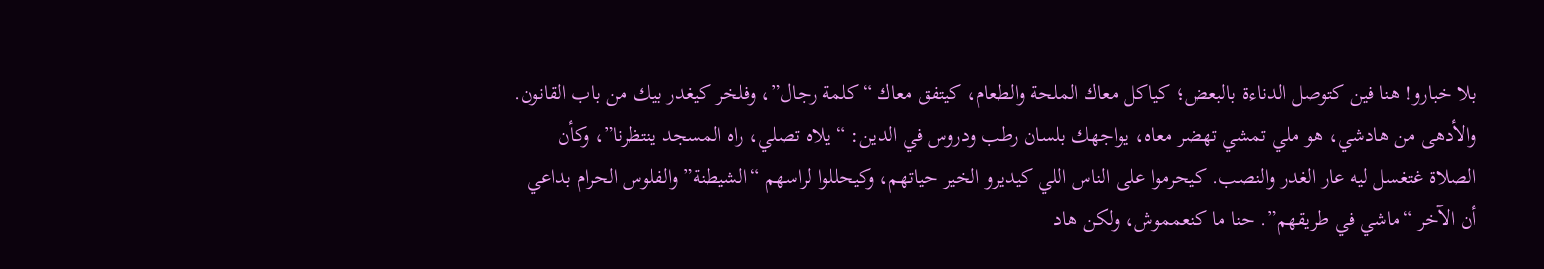بلا خبارو! هنا فين كتوصل الدناءة بالبعض؛ كياكل معاك الملحة والطعام، كيتفق معاك “كلمة رجال”، وفلخر كيغدر بيك من باب القانون.
والأدهى من هادشي، هو ملي تمشي تهضر معاه، يواجهك بلسان رطب ودروس في الدين: “يلاه تصلي، راه المسجد ينتظرنا”، وكأن الصلاة غتغسل ليه عار الغدر والنصب. كيحرموا على الناس اللي كيديرو الخير حياتهم، وكيحللوا لراسهم “الشيطنة” والفلوس الحرام بداعي أن الآخر “ماشي في طريقهم”. حنا ما كنعمموش، ولكن هاد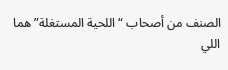الصنف من أصحاب “اللحية المستغلة” هما اللي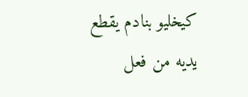كيخليو بنادم يقطع يديه من فعل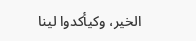الخير، وكيأكدوا لينا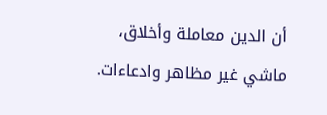أن الدين معاملة وأخلاق، ماشي غير مظاهر وادعاءات.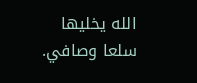الله يخليها سلعا وصافي.